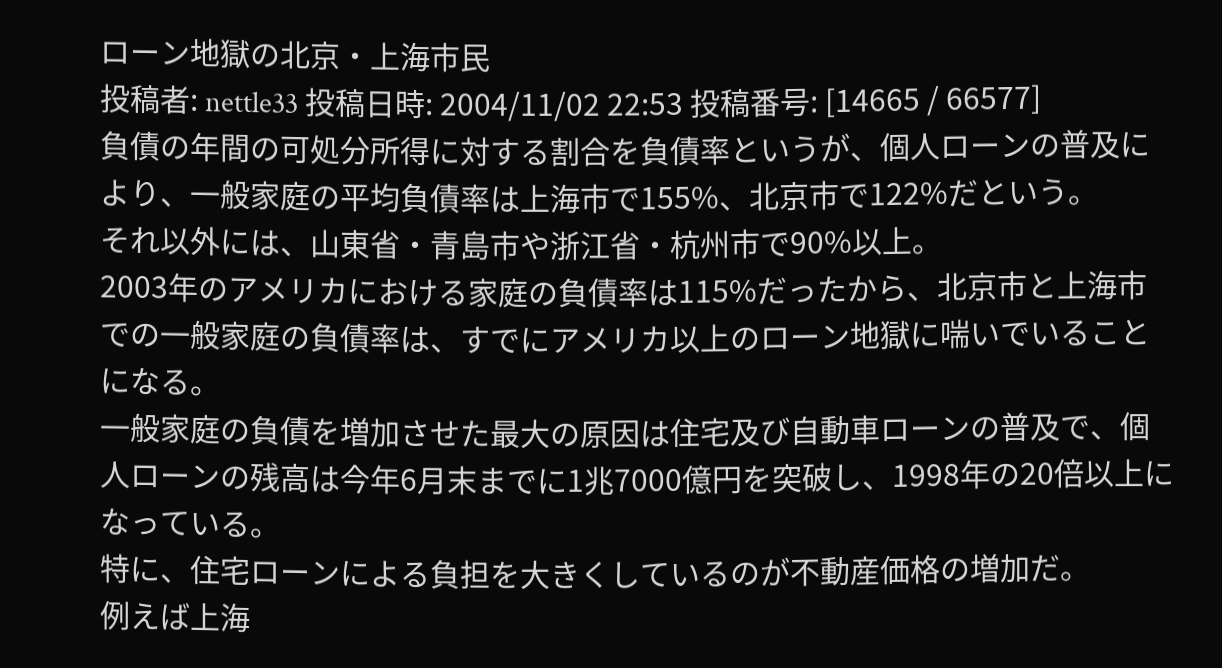ローン地獄の北京・上海市民
投稿者: nettle33 投稿日時: 2004/11/02 22:53 投稿番号: [14665 / 66577]
負債の年間の可処分所得に対する割合を負債率というが、個人ローンの普及により、一般家庭の平均負債率は上海市で155%、北京市で122%だという。
それ以外には、山東省・青島市や浙江省・杭州市で90%以上。
2003年のアメリカにおける家庭の負債率は115%だったから、北京市と上海市での一般家庭の負債率は、すでにアメリカ以上のローン地獄に喘いでいることになる。
一般家庭の負債を増加させた最大の原因は住宅及び自動車ローンの普及で、個人ローンの残高は今年6月末までに1兆7000億円を突破し、1998年の20倍以上になっている。
特に、住宅ローンによる負担を大きくしているのが不動産価格の増加だ。
例えば上海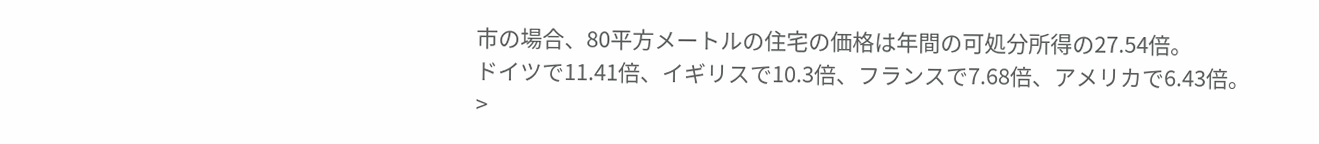市の場合、80平方メートルの住宅の価格は年間の可処分所得の27.54倍。
ドイツで11.41倍、イギリスで10.3倍、フランスで7.68倍、アメリカで6.43倍。
>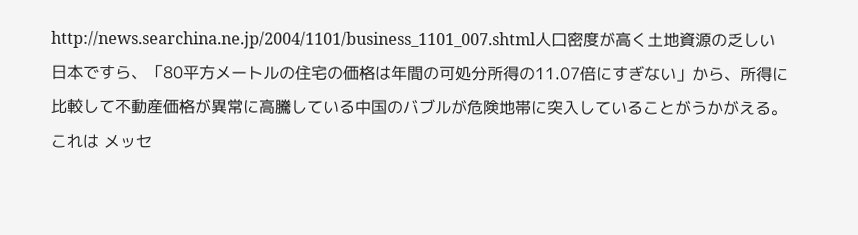http://news.searchina.ne.jp/2004/1101/business_1101_007.shtml人口密度が高く土地資源の乏しい日本ですら、「80平方メートルの住宅の価格は年間の可処分所得の11.07倍にすぎない」から、所得に比較して不動産価格が異常に高騰している中国のバブルが危険地帯に突入していることがうかがえる。
これは メッセ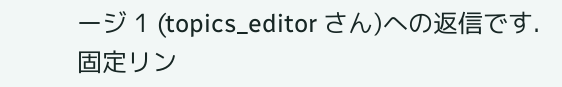ージ 1 (topics_editor さん)への返信です.
固定リン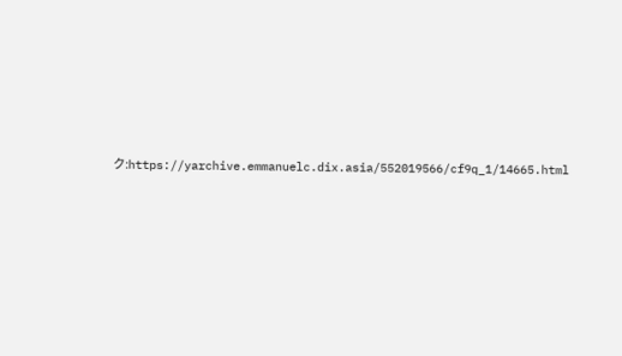ク:https://yarchive.emmanuelc.dix.asia/552019566/cf9q_1/14665.html